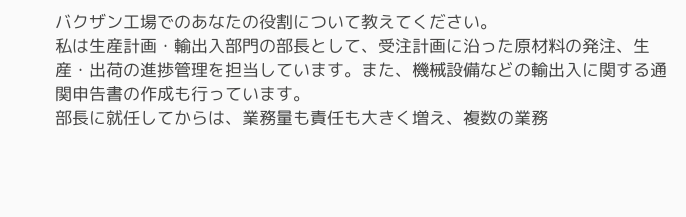バクザン工場でのあなたの役割について教えてください。
私は生産計画・輸出入部門の部長として、受注計画に沿った原材料の発注、生産・出荷の進捗管理を担当しています。また、機械設備などの輸出入に関する通関申告書の作成も行っています。
部長に就任してからは、業務量も責任も大きく増え、複数の業務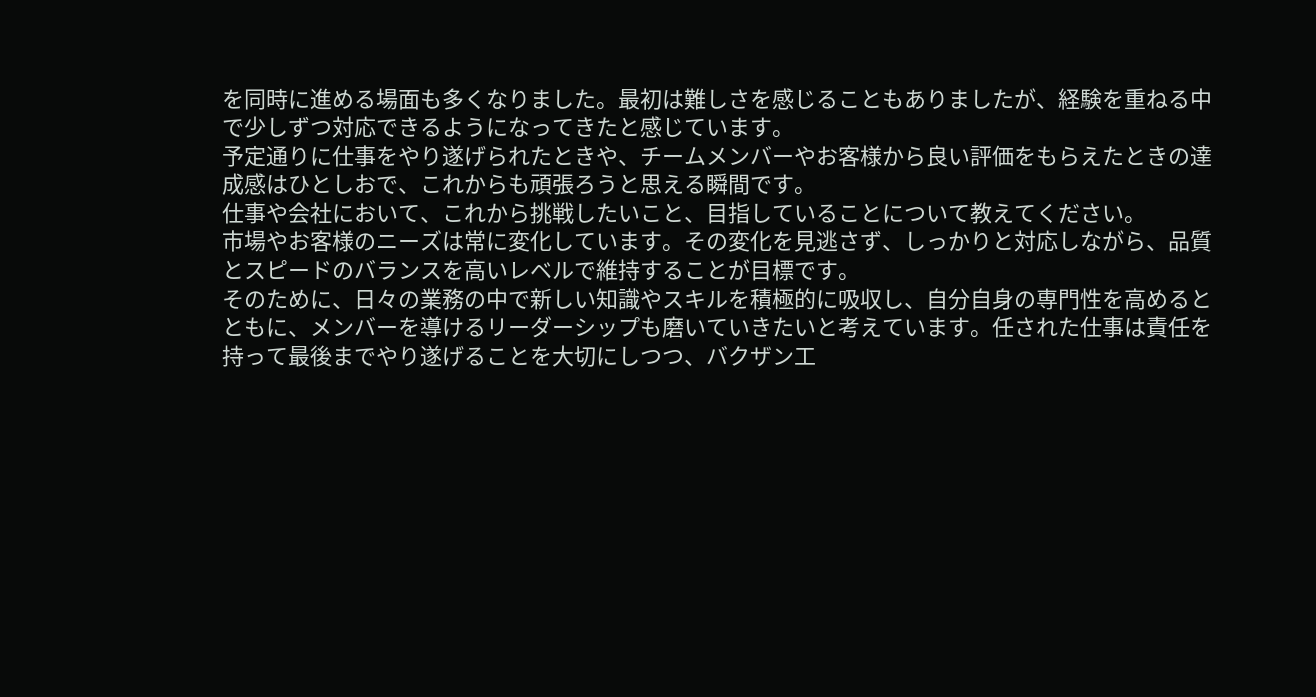を同時に進める場面も多くなりました。最初は難しさを感じることもありましたが、経験を重ねる中で少しずつ対応できるようになってきたと感じています。
予定通りに仕事をやり遂げられたときや、チームメンバーやお客様から良い評価をもらえたときの達成感はひとしおで、これからも頑張ろうと思える瞬間です。
仕事や会社において、これから挑戦したいこと、目指していることについて教えてください。
市場やお客様のニーズは常に変化しています。その変化を見逃さず、しっかりと対応しながら、品質とスピードのバランスを高いレベルで維持することが目標です。
そのために、日々の業務の中で新しい知識やスキルを積極的に吸収し、自分自身の専門性を高めるとともに、メンバーを導けるリーダーシップも磨いていきたいと考えています。任された仕事は責任を持って最後までやり遂げることを大切にしつつ、バクザン工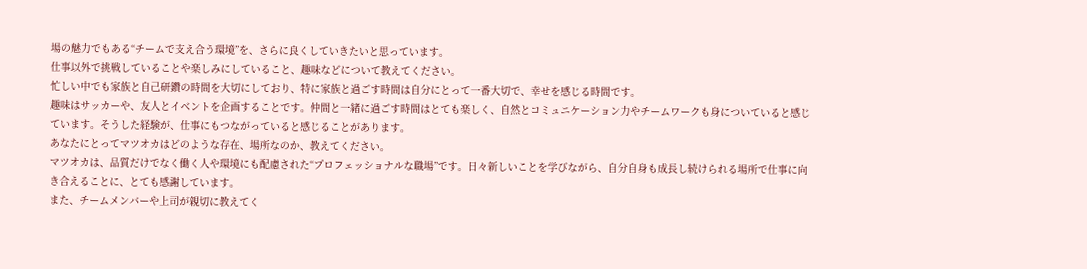場の魅力でもある“チームで支え合う環境”を、さらに良くしていきたいと思っています。
仕事以外で挑戦していることや楽しみにしていること、趣味などについて教えてください。
忙しい中でも家族と自己研鑽の時間を大切にしており、特に家族と過ごす時間は自分にとって一番大切で、幸せを感じる時間です。
趣味はサッカーや、友人とイベントを企画することです。仲間と一緒に過ごす時間はとても楽しく、自然とコミュニケーション力やチームワークも身についていると感じています。そうした経験が、仕事にもつながっていると感じることがあります。
あなたにとってマツオカはどのような存在、場所なのか、教えてください。
マツオカは、品質だけでなく働く人や環境にも配慮された“プロフェッショナルな職場”です。日々新しいことを学びながら、自分自身も成長し続けられる場所で仕事に向き合えることに、とても感謝しています。
また、チームメンバーや上司が親切に教えてく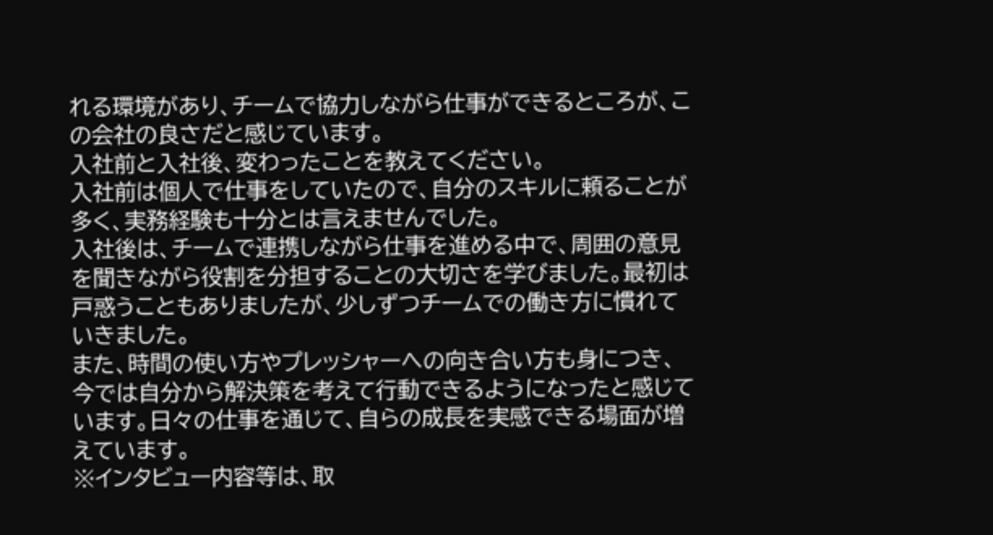れる環境があり、チームで協力しながら仕事ができるところが、この会社の良さだと感じています。
入社前と入社後、変わったことを教えてください。
入社前は個人で仕事をしていたので、自分のスキルに頼ることが多く、実務経験も十分とは言えませんでした。
入社後は、チームで連携しながら仕事を進める中で、周囲の意見を聞きながら役割を分担することの大切さを学びました。最初は戸惑うこともありましたが、少しずつチームでの働き方に慣れていきました。
また、時間の使い方やプレッシャーへの向き合い方も身につき、今では自分から解決策を考えて行動できるようになったと感じています。日々の仕事を通じて、自らの成長を実感できる場面が増えています。
※インタビュー内容等は、取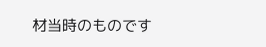材当時のものです